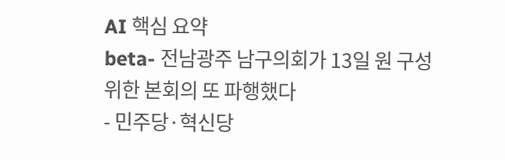AI 핵심 요약
beta- 전남광주 남구의회가 13일 원 구성 위한 본회의 또 파행했다
- 민주당·혁신당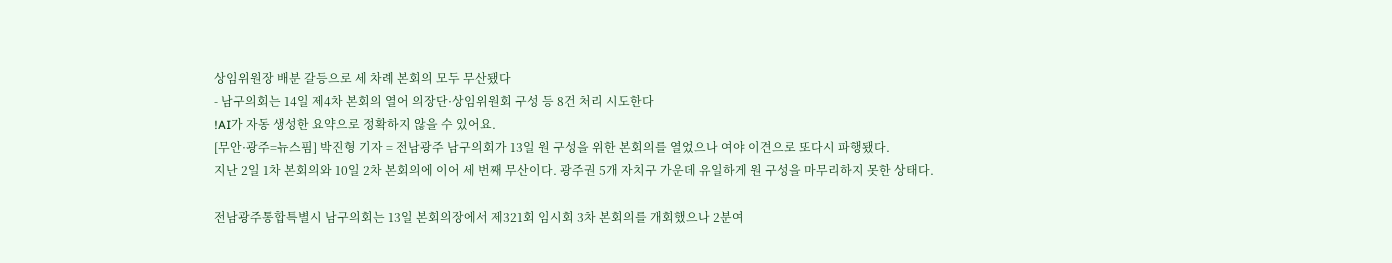상임위원장 배분 갈등으로 세 차례 본회의 모두 무산됐다
- 남구의회는 14일 제4차 본회의 열어 의장단·상임위원회 구성 등 8건 처리 시도한다
!AI가 자동 생성한 요약으로 정확하지 않을 수 있어요.
[무안·광주=뉴스핌] 박진형 기자 = 전남광주 남구의회가 13일 원 구성을 위한 본회의를 열었으나 여야 이견으로 또다시 파행됐다.
지난 2일 1차 본회의와 10일 2차 본회의에 이어 세 번째 무산이다. 광주권 5개 자치구 가운데 유일하게 원 구성을 마무리하지 못한 상태다.

전남광주통합특별시 남구의회는 13일 본회의장에서 제321회 임시회 3차 본회의를 개회했으나 2분여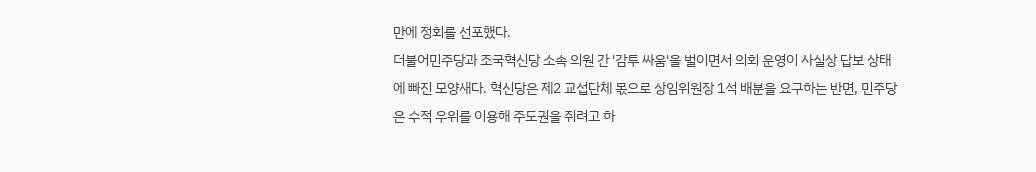만에 정회를 선포했다.
더불어민주당과 조국혁신당 소속 의원 간 '감투 싸움'을 벌이면서 의회 운영이 사실상 답보 상태에 빠진 모양새다. 혁신당은 제2 교섭단체 몫으로 상임위원장 1석 배분을 요구하는 반면, 민주당은 수적 우위를 이용해 주도권을 쥐려고 하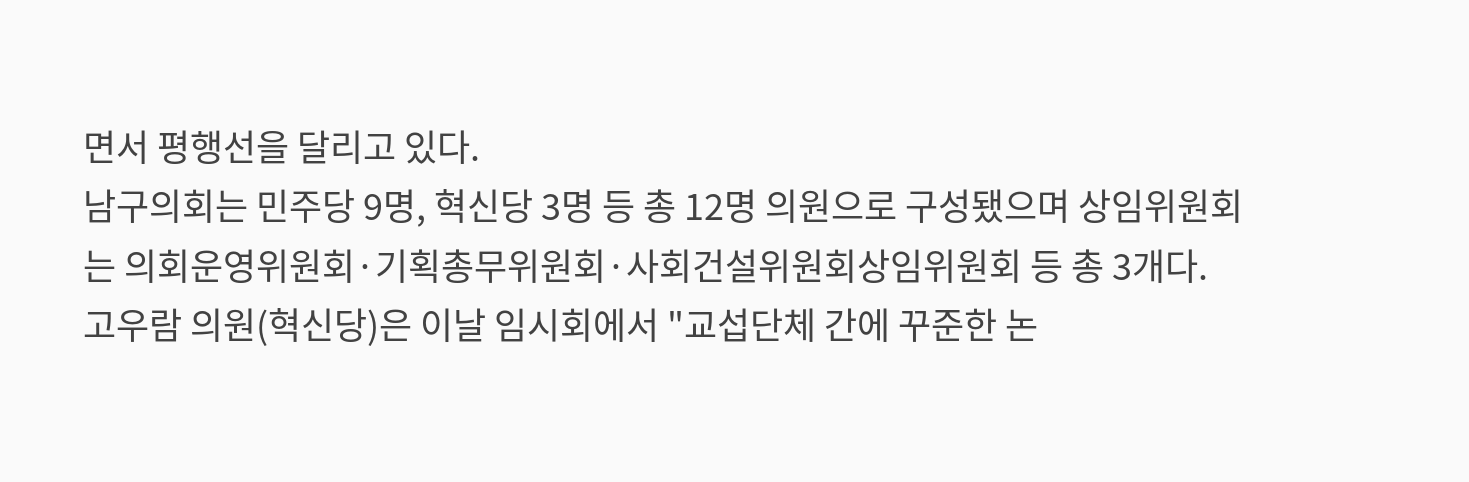면서 평행선을 달리고 있다.
남구의회는 민주당 9명, 혁신당 3명 등 총 12명 의원으로 구성됐으며 상임위원회는 의회운영위원회·기획총무위원회·사회건설위원회상임위원회 등 총 3개다.
고우람 의원(혁신당)은 이날 임시회에서 "교섭단체 간에 꾸준한 논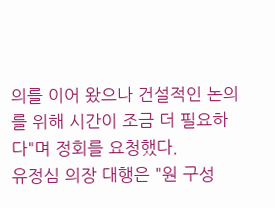의를 이어 왔으나 건설적인 논의를 위해 시간이 조금 더 필요하다"며 정회를 요청했다.
유정심 의장 대행은 "원 구성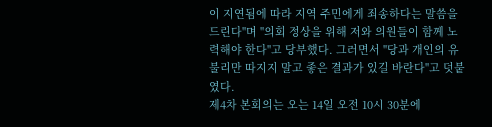이 지연됨에 따라 지역 주민에게 죄송하다는 말씀을 드린다"며 "의회 정상을 위해 저와 의원들이 함께 노력해야 한다"고 당부했다. 그러면서 "당과 개인의 유불리만 따지지 말고 좋은 결과가 있길 바란다"고 덧붙였다.
제4차 본회의는 오는 14일 오전 10시 30분에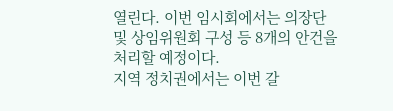열린다. 이번 임시회에서는 의장단 및 상임위원회 구성 등 8개의 안건을 처리할 예정이다.
지역 정치권에서는 이번 갈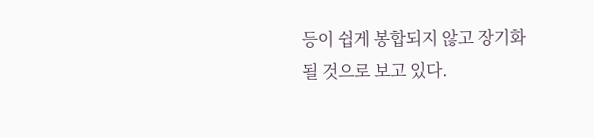등이 쉽게 봉합되지 않고 장기화될 것으로 보고 있다.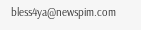bless4ya@newspim.com